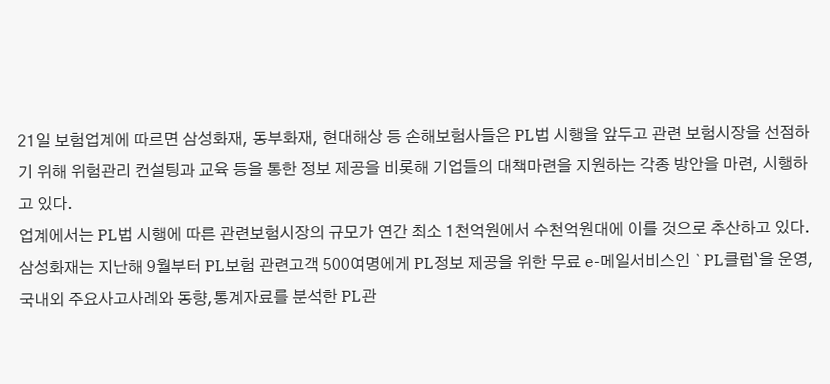21일 보험업계에 따르면 삼성화재, 동부화재, 현대해상 등 손해보험사들은 PL법 시행을 앞두고 관련 보험시장을 선점하기 위해 위험관리 컨설팅과 교육 등을 통한 정보 제공을 비롯해 기업들의 대책마련을 지원하는 각종 방안을 마련, 시행하고 있다.
업계에서는 PL법 시행에 따른 관련보험시장의 규모가 연간 최소 1천억원에서 수천억원대에 이를 것으로 추산하고 있다.
삼성화재는 지난해 9월부터 PL보험 관련고객 500여명에게 PL정보 제공을 위한 무료 e-메일서비스인 `PL클럽`을 운영, 국내외 주요사고사례와 동향,통계자료를 분석한 PL관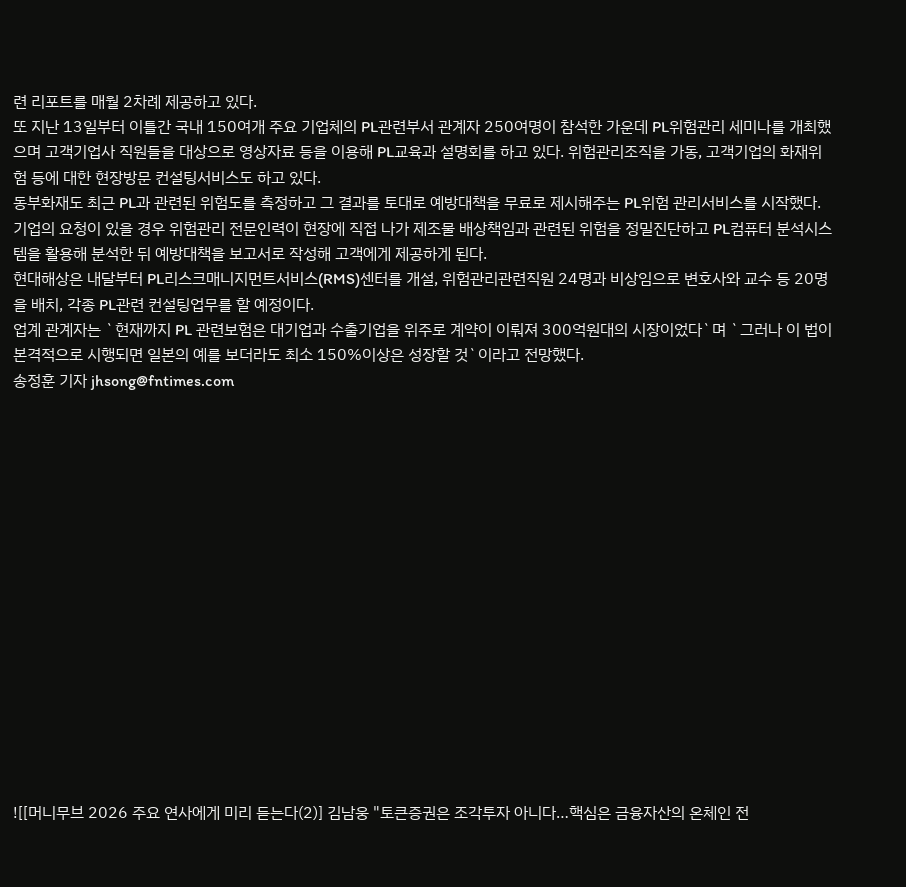련 리포트를 매월 2차례 제공하고 있다.
또 지난 13일부터 이틀간 국내 150여개 주요 기업체의 PL관련부서 관계자 250여명이 참석한 가운데 PL위험관리 세미나를 개최했으며 고객기업사 직원들을 대상으로 영상자료 등을 이용해 PL교육과 설명회를 하고 있다. 위험관리조직을 가동, 고객기업의 화재위험 등에 대한 현장방문 컨설팅서비스도 하고 있다.
동부화재도 최근 PL과 관련된 위험도를 측정하고 그 결과를 토대로 예방대책을 무료로 제시해주는 PL위험 관리서비스를 시작했다. 기업의 요청이 있을 경우 위험관리 전문인력이 현장에 직접 나가 제조물 배상책임과 관련된 위험을 정밀진단하고 PL컴퓨터 분석시스템을 활용해 분석한 뒤 예방대책을 보고서로 작성해 고객에게 제공하게 된다.
현대해상은 내달부터 PL리스크매니지먼트서비스(RMS)센터를 개설, 위험관리관련직원 24명과 비상임으로 변호사와 교수 등 20명을 배치, 각종 PL관련 컨설팅업무를 할 예정이다.
업계 관계자는 `현재까지 PL 관련보험은 대기업과 수출기업을 위주로 계약이 이뤄져 300억원대의 시장이었다`며 `그러나 이 법이 본격적으로 시행되면 일본의 예를 보더라도 최소 150%이상은 성장할 것`이라고 전망했다.
송정훈 기자 jhsong@fntimes.com
















![[머니무브 2026 주요 연사에게 미리 듣는다(2)] 김남웅 "토큰증권은 조각투자 아니다…핵심은 금융자산의 온체인 전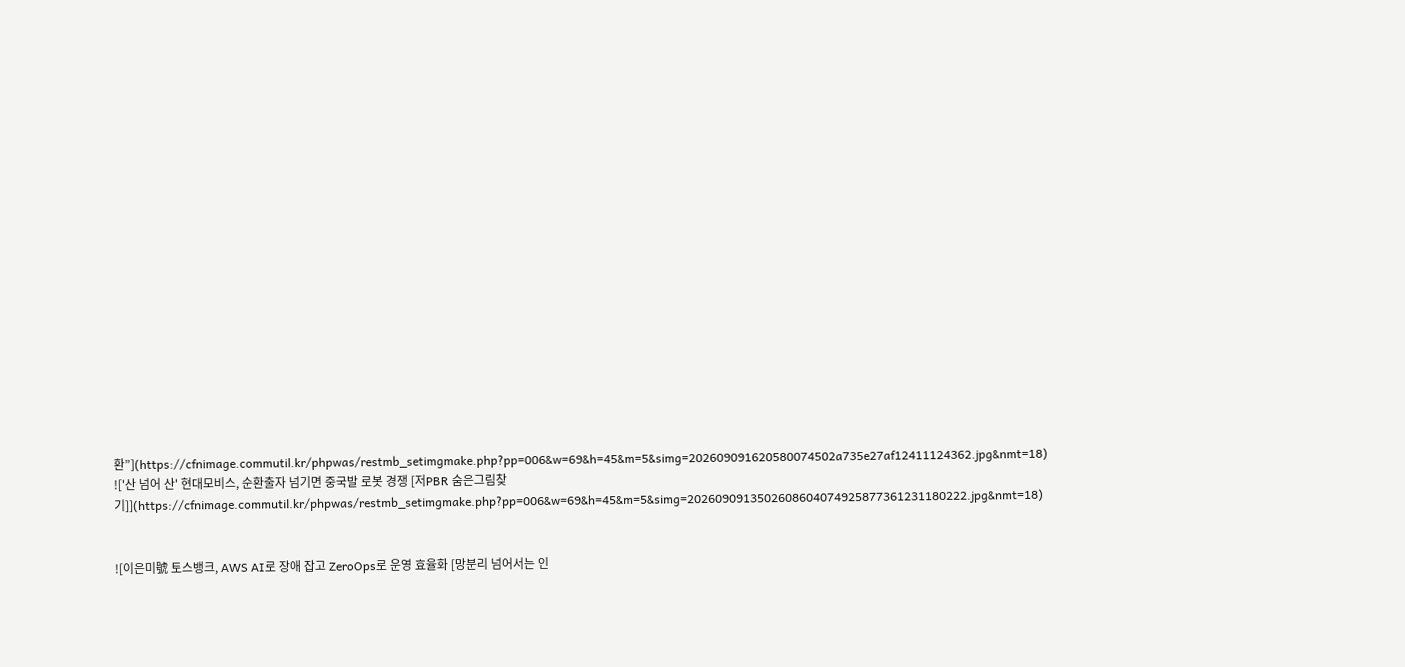환”](https://cfnimage.commutil.kr/phpwas/restmb_setimgmake.php?pp=006&w=69&h=45&m=5&simg=202609091620580074502a735e27af12411124362.jpg&nmt=18)
!['산 넘어 산' 현대모비스, 순환출자 넘기면 중국발 로봇 경쟁 [저PBR 숨은그림찾기]](https://cfnimage.commutil.kr/phpwas/restmb_setimgmake.php?pp=006&w=69&h=45&m=5&simg=2026090913502608604074925877361231180222.jpg&nmt=18)


![이은미號 토스뱅크, AWS AI로 장애 잡고 ZeroOps로 운영 효율화 [망분리 넘어서는 인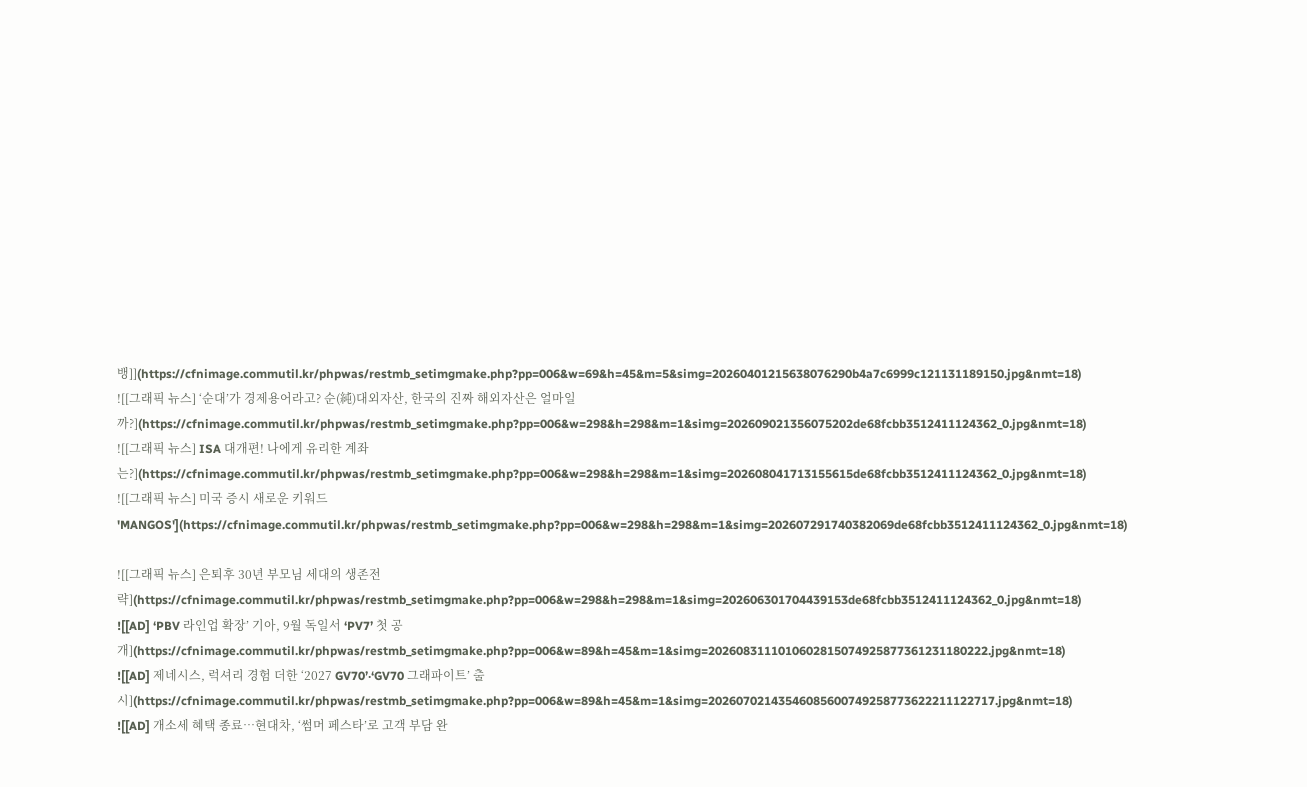뱅]](https://cfnimage.commutil.kr/phpwas/restmb_setimgmake.php?pp=006&w=69&h=45&m=5&simg=20260401215638076290b4a7c6999c121131189150.jpg&nmt=18)
![[그래픽 뉴스] ‘순대’가 경제용어라고? 순(純)대외자산, 한국의 진짜 해외자산은 얼마일까?](https://cfnimage.commutil.kr/phpwas/restmb_setimgmake.php?pp=006&w=298&h=298&m=1&simg=202609021356075202de68fcbb3512411124362_0.jpg&nmt=18)
![[그래픽 뉴스] ISA 대개편! 나에게 유리한 계좌는?](https://cfnimage.commutil.kr/phpwas/restmb_setimgmake.php?pp=006&w=298&h=298&m=1&simg=202608041713155615de68fcbb3512411124362_0.jpg&nmt=18)
![[그래픽 뉴스] 미국 증시 새로운 키워드 'MANGOS'](https://cfnimage.commutil.kr/phpwas/restmb_setimgmake.php?pp=006&w=298&h=298&m=1&simg=202607291740382069de68fcbb3512411124362_0.jpg&nmt=18)

![[그래픽 뉴스] 은퇴후 30년 부모님 세대의 생존전략](https://cfnimage.commutil.kr/phpwas/restmb_setimgmake.php?pp=006&w=298&h=298&m=1&simg=202606301704439153de68fcbb3512411124362_0.jpg&nmt=18)
![[AD] ‘PBV 라인업 확장’ 기아, 9월 독일서 ‘PV7’ 첫 공개](https://cfnimage.commutil.kr/phpwas/restmb_setimgmake.php?pp=006&w=89&h=45&m=1&simg=2026083111010602815074925877361231180222.jpg&nmt=18)
![[AD] 제네시스, 럭셔리 경험 더한 ‘2027 GV70’‧‘GV70 그래파이트’ 출시](https://cfnimage.commutil.kr/phpwas/restmb_setimgmake.php?pp=006&w=89&h=45&m=1&simg=20260702143546085600749258773622211122717.jpg&nmt=18)
![[AD] 개소세 혜택 종료…현대차, ‘썸머 페스타’로 고객 부담 완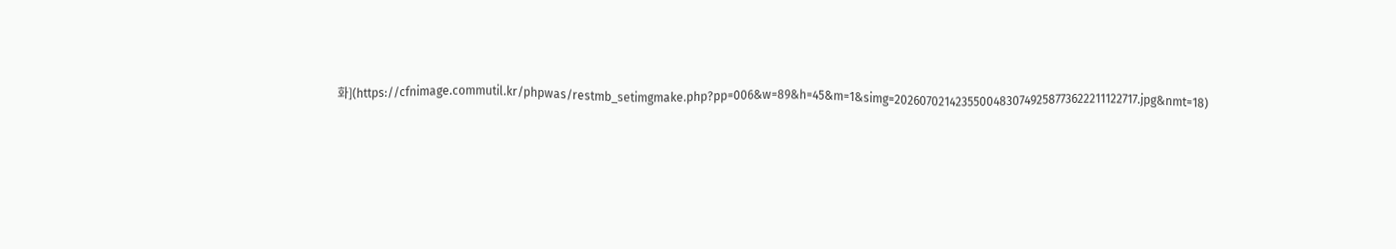화](https://cfnimage.commutil.kr/phpwas/restmb_setimgmake.php?pp=006&w=89&h=45&m=1&simg=20260702142355004830749258773622211122717.jpg&nmt=18)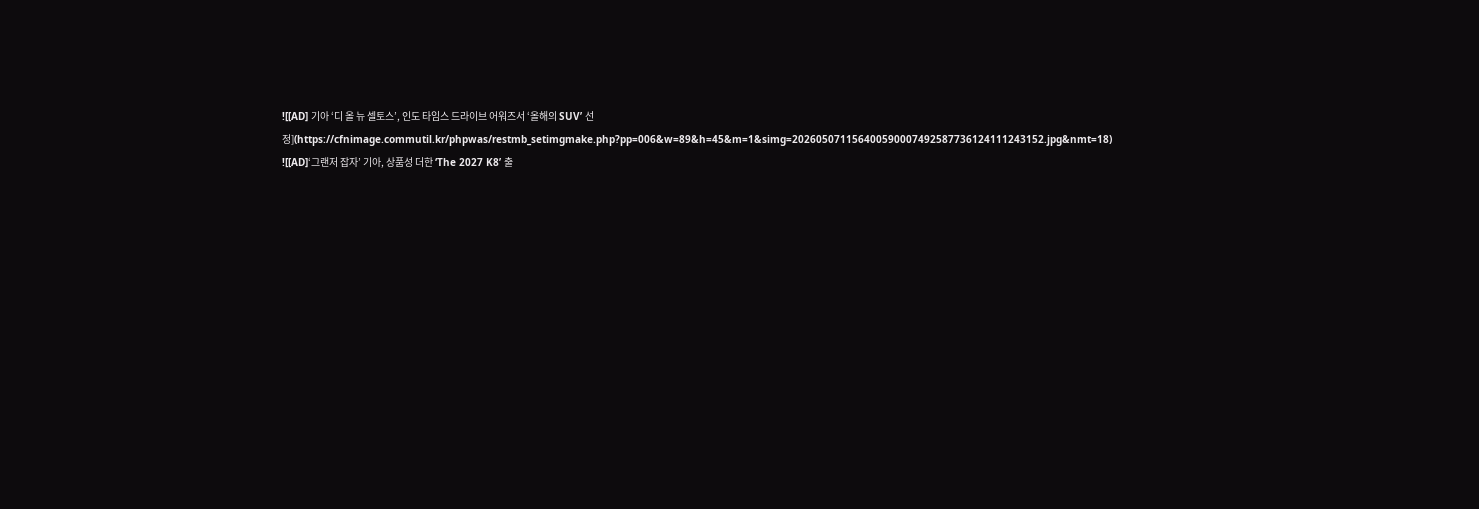![[AD] 기아 ‘디 올 뉴 셀토스’, 인도 타임스 드라이브 어워즈서 ‘올해의 SUV’ 선정](https://cfnimage.commutil.kr/phpwas/restmb_setimgmake.php?pp=006&w=89&h=45&m=1&simg=202605071156400590007492587736124111243152.jpg&nmt=18)
![[AD]‘그랜저 잡자’ 기아, 상품성 더한 ‘The 2027 K8’ 출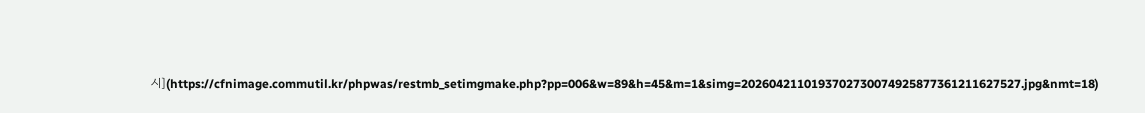시](https://cfnimage.commutil.kr/phpwas/restmb_setimgmake.php?pp=006&w=89&h=45&m=1&simg=2026042110193702730074925877361211627527.jpg&nmt=18)